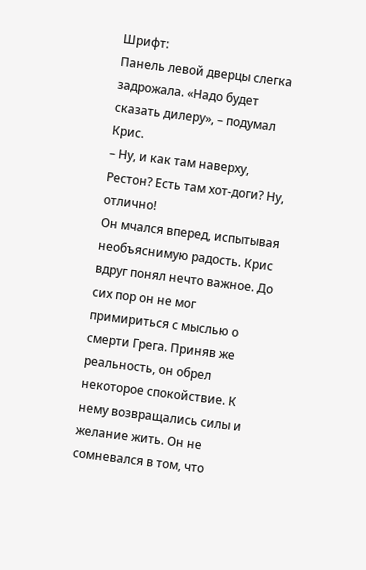Шрифт:
Панель левой дверцы слегка задрожала. «Надо будет сказать дилеру», – подумал Крис.
– Ну, и как там наверху, Рестон? Есть там хот-доги? Ну, отлично!
Он мчался вперед, испытывая необъяснимую радость. Крис вдруг понял нечто важное. До сих пор он не мог примириться с мыслью о смерти Грега. Приняв же реальность, он обрел некоторое спокойствие. К нему возвращались силы и желание жить. Он не сомневался в том, что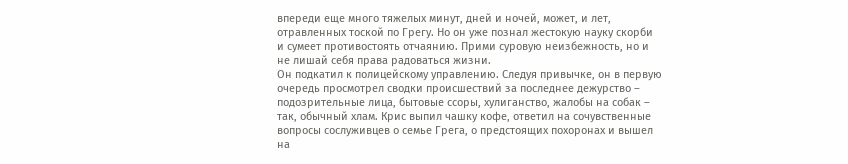впереди еще много тяжелых минут, дней и ночей, может, и лет, отравленных тоской по Грегу. Но он уже познал жестокую науку скорби и сумеет противостоять отчаянию. Прими суровую неизбежность, но и не лишай себя права радоваться жизни.
Он подкатил к полицейскому управлению. Следуя привычке, он в первую очередь просмотрел сводки происшествий за последнее дежурство – подозрительные лица, бытовые ссоры, хулиганство, жалобы на собак – так, обычный хлам. Крис выпил чашку кофе, ответил на сочувственные вопросы сослуживцев о семье Грега, о предстоящих похоронах и вышел на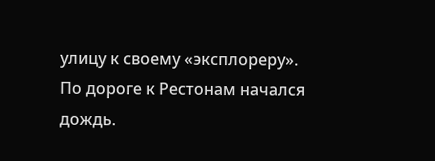улицу к своему «эксплореру».
По дороге к Рестонам начался дождь.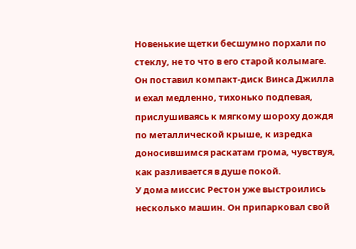Новенькие щетки бесшумно порхали по стеклу, не то что в его старой колымаге. Он поставил компакт-диск Винса Джилла и ехал медленно, тихонько подпевая, прислушиваясь к мягкому шороху дождя по металлической крыше, к изредка доносившимся раскатам грома, чувствуя, как разливается в душе покой.
У дома миссис Рестон уже выстроились несколько машин. Он припарковал свой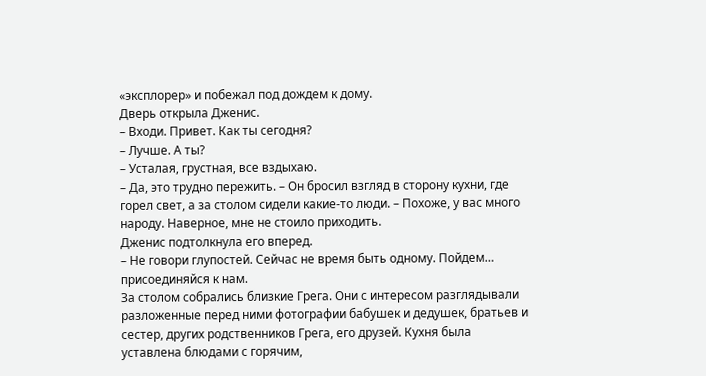«эксплорер» и побежал под дождем к дому.
Дверь открыла Дженис.
– Входи. Привет. Как ты сегодня?
– Лучше. А ты?
– Усталая, грустная, все вздыхаю.
– Да, это трудно пережить. – Он бросил взгляд в сторону кухни, где горел свет, а за столом сидели какие-то люди. – Похоже, у вас много народу. Наверное, мне не стоило приходить.
Дженис подтолкнула его вперед.
– Не говори глупостей. Сейчас не время быть одному. Пойдем… присоединяйся к нам.
За столом собрались близкие Грега. Они с интересом разглядывали разложенные перед ними фотографии бабушек и дедушек, братьев и сестер, других родственников Грега, его друзей. Кухня была уставлена блюдами с горячим,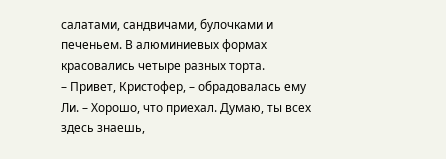салатами, сандвичами, булочками и печеньем. В алюминиевых формах красовались четыре разных торта.
– Привет, Кристофер, – обрадовалась ему Ли. – Хорошо, что приехал. Думаю, ты всех здесь знаешь,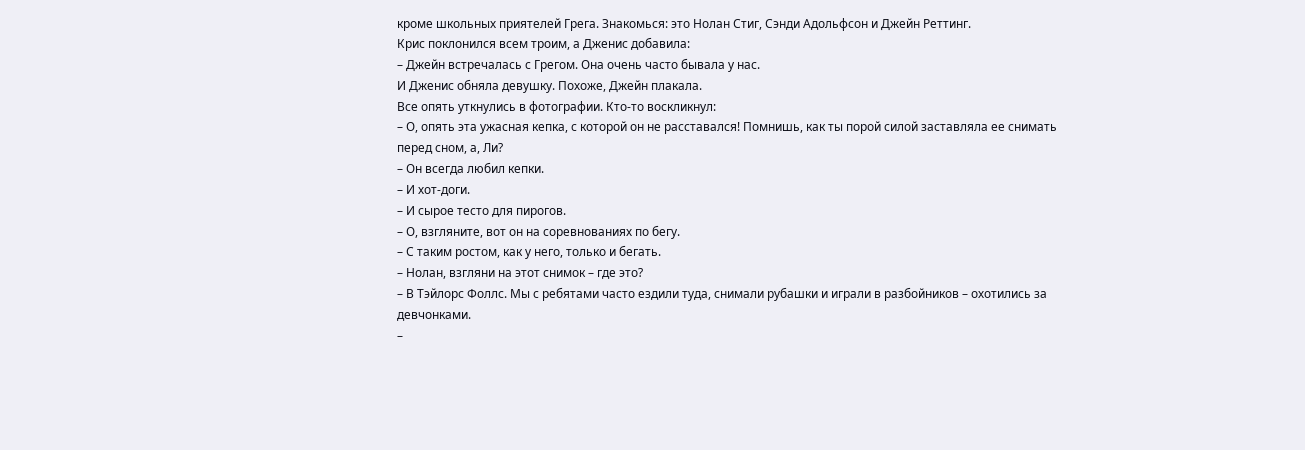кроме школьных приятелей Грега. Знакомься: это Нолан Стиг, Сэнди Адольфсон и Джейн Реттинг.
Крис поклонился всем троим, а Дженис добавила:
– Джейн встречалась с Грегом. Она очень часто бывала у нас.
И Дженис обняла девушку. Похоже, Джейн плакала.
Все опять уткнулись в фотографии. Кто-то воскликнул:
– О, опять эта ужасная кепка, с которой он не расставался! Помнишь, как ты порой силой заставляла ее снимать перед сном, а, Ли?
– Он всегда любил кепки.
– И хот-доги.
– И сырое тесто для пирогов.
– О, взгляните, вот он на соревнованиях по бегу.
– С таким ростом, как у него, только и бегать.
– Нолан, взгляни на этот снимок – где это?
– В Тэйлорс Фоллс. Мы с ребятами часто ездили туда, снимали рубашки и играли в разбойников – охотились за девчонками.
–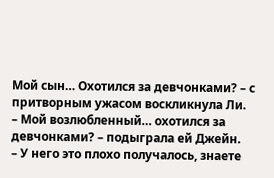Мой сын… Охотился за девчонками? – с притворным ужасом воскликнула Ли.
– Мой возлюбленный… охотился за девчонками? – подыграла ей Джейн.
– У него это плохо получалось, знаете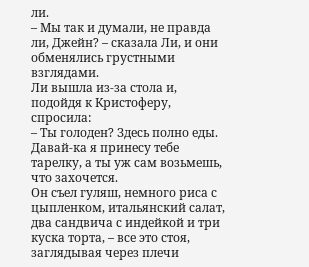ли.
– Мы так и думали, не правда ли, Джейн? – сказала Ли, и они обменялись грустными взглядами.
Ли вышла из-за стола и, подойдя к Кристоферу, спросила:
– Ты голоден? Здесь полно еды. Давай-ка я принесу тебе тарелку, а ты уж сам возьмешь, что захочется.
Он съел гуляш, немного риса с цыпленком, итальянский салат, два сандвича с индейкой и три куска торта, – все это стоя, заглядывая через плечи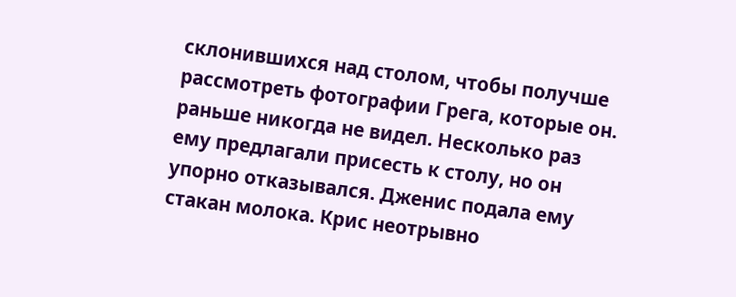склонившихся над столом, чтобы получше рассмотреть фотографии Грега, которые он. раньше никогда не видел. Несколько раз ему предлагали присесть к столу, но он упорно отказывался. Дженис подала ему стакан молока. Крис неотрывно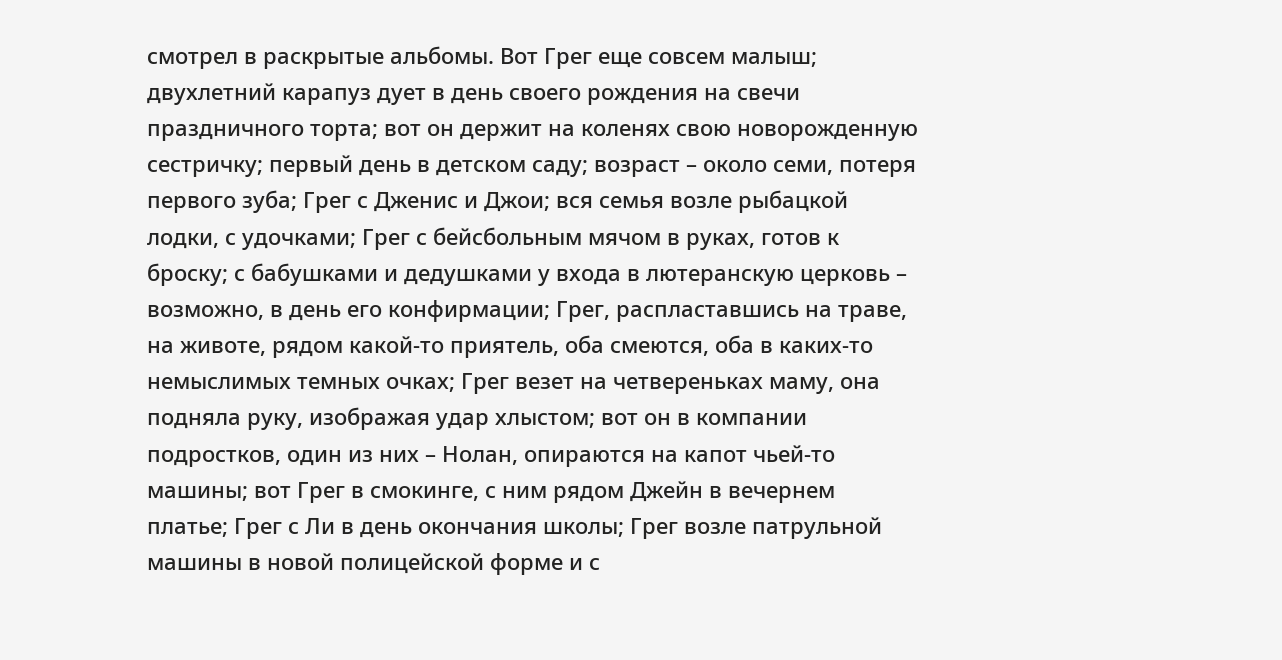смотрел в раскрытые альбомы. Вот Грег еще совсем малыш; двухлетний карапуз дует в день своего рождения на свечи праздничного торта; вот он держит на коленях свою новорожденную сестричку; первый день в детском саду; возраст – около семи, потеря первого зуба; Грег с Дженис и Джои; вся семья возле рыбацкой лодки, с удочками; Грег с бейсбольным мячом в руках, готов к броску; с бабушками и дедушками у входа в лютеранскую церковь – возможно, в день его конфирмации; Грег, распластавшись на траве, на животе, рядом какой-то приятель, оба смеются, оба в каких-то немыслимых темных очках; Грег везет на четвереньках маму, она подняла руку, изображая удар хлыстом; вот он в компании подростков, один из них – Нолан, опираются на капот чьей-то машины; вот Грег в смокинге, с ним рядом Джейн в вечернем платье; Грег с Ли в день окончания школы; Грег возле патрульной машины в новой полицейской форме и с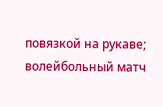повязкой на рукаве; волейбольный матч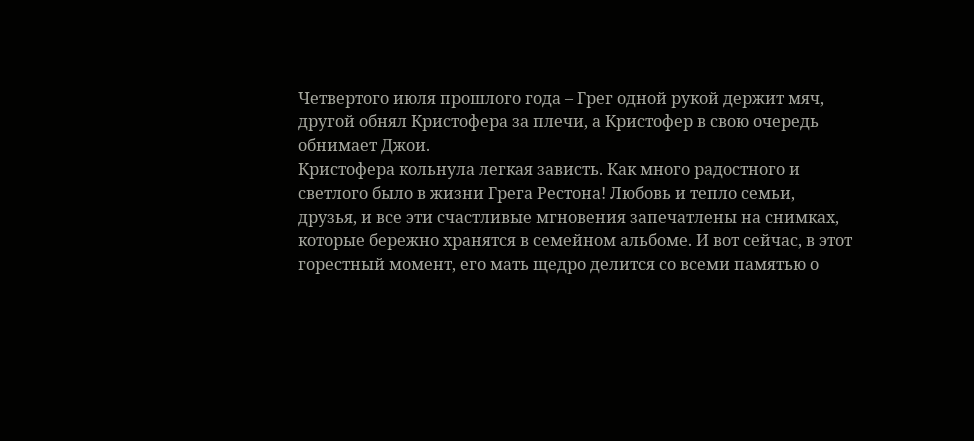Четвертого июля прошлого года – Грег одной рукой держит мяч, другой обнял Кристофера за плечи, а Кристофер в свою очередь обнимает Джои.
Кристофера кольнула легкая зависть. Как много радостного и светлого было в жизни Грега Рестона! Любовь и тепло семьи, друзья, и все эти счастливые мгновения запечатлены на снимках, которые бережно хранятся в семейном альбоме. И вот сейчас, в этот горестный момент, его мать щедро делится со всеми памятью о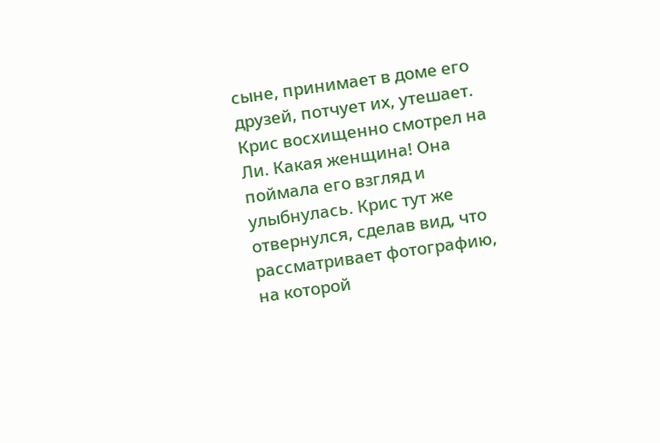сыне, принимает в доме его друзей, потчует их, утешает.
Крис восхищенно смотрел на Ли. Какая женщина! Она поймала его взгляд и улыбнулась. Крис тут же отвернулся, сделав вид, что рассматривает фотографию, на которой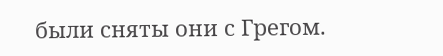были сняты они с Грегом.